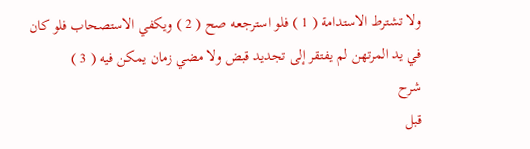ولا تشترط الاستدامة ( 1 ) فلو استرجعه صح ( 2 ) ويكفي الاستصحاب فلو كان في يد المرتهن لم يفتقر إلى تجديد قبض ولا مضي زمان يمكن فيه ( 3 )
شرح
قبل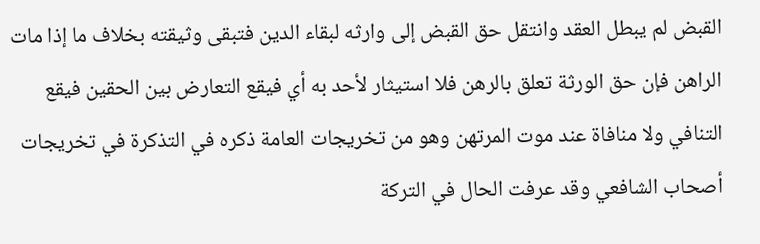القبض لم يبطل العقد وانتقل حق القبض إلى وارثه لبقاء الدين فتبقى وثيقته بخلاف ما إذا مات الراهن فإن حق الورثة تعلق بالرهن فلا استيثار لأحد به أي فيقع التعارض بين الحقين فيقع التنافي ولا منافاة عند موت المرتهن وهو من تخريجات العامة ذكره في التذكرة في تخريجات أصحاب الشافعي وقد عرفت الحال في التركة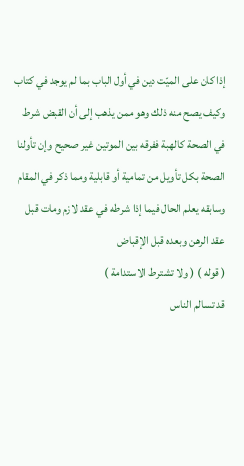إذا كان على الميّت دين في أول الباب بما لم يوجد في كتاب وكيف يصح منه ذلك وهو ممن يذهب إلى أن القبض شرط في الصحة كالهبة ففرقه بين الموتين غير صحيح وإن تأولنا الصحة بكل تأويل من تمامية أو قابلية ومما ذكر في المقام وسابقه يعلم الحال فيما إذا شرطه في عقد لازم ومات قبل عقد الرهن وبعده قبل الإقباض
( قوله ) ( ولا تشترط الاستدامة )
قد تسالم الناس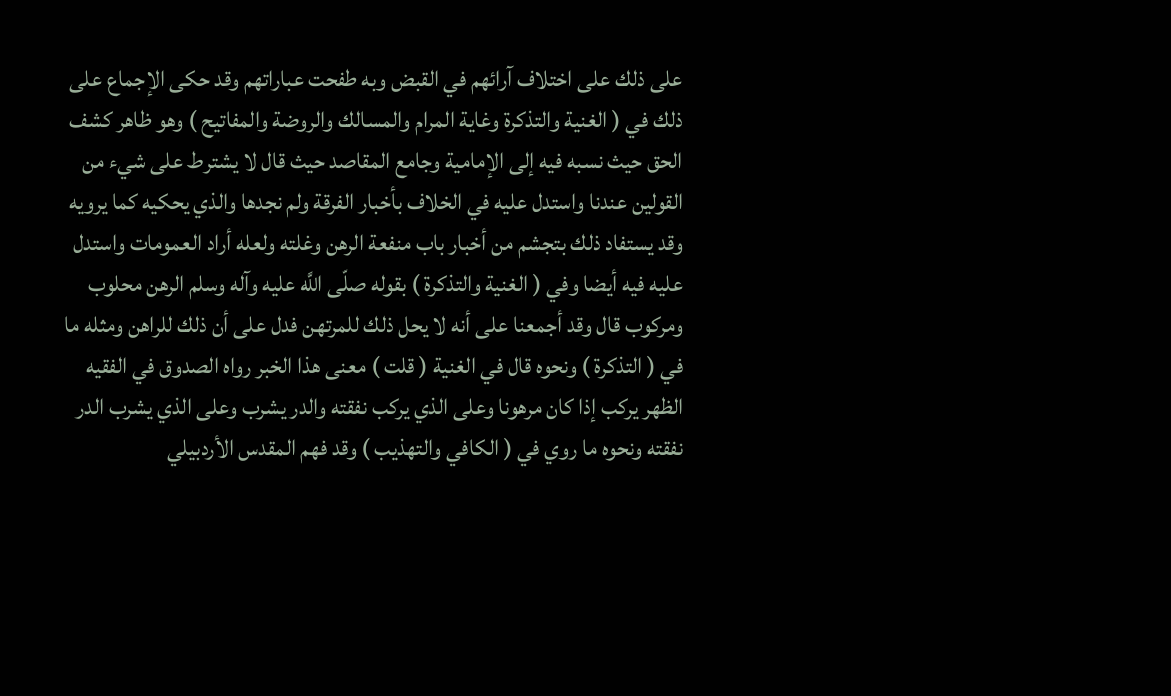على ذلك على اختلاف آرائهم في القبض وبه طفحت عباراتهم وقد حكى الإجماع على ذلك في ( الغنية والتذكرة وغاية المرام والمسالك والروضة والمفاتيح ) وهو ظاهر كشف الحق حيث نسبه فيه إلى الإمامية وجامع المقاصد حيث قال لا يشترط على شيء من القولين عندنا واستدل عليه في الخلاف بأخبار الفرقة ولم نجدها والذي يحكيه كما يرويه وقد يستفاد ذلك بتجشم من أخبار باب منفعة الرهن وغلته ولعله أراد العمومات واستدل عليه فيه أيضا وفي ( الغنية والتذكرة ) بقوله صلّى اللَّه عليه وآله وسلم الرهن محلوب ومركوب قال وقد أجمعنا على أنه لا يحل ذلك للمرتهن فدل على أن ذلك للراهن ومثله ما في ( التذكرة ) ونحوه قال في الغنية ( قلت ) معنى هذا الخبر رواه الصدوق في الفقيه الظهر يركب إذا كان مرهونا وعلى الذي يركب نفقته والدر يشرب وعلى الذي يشرب الدر نفقته ونحوه ما روي في ( الكافي والتهذيب ) وقد فهم المقدس الأردبيلي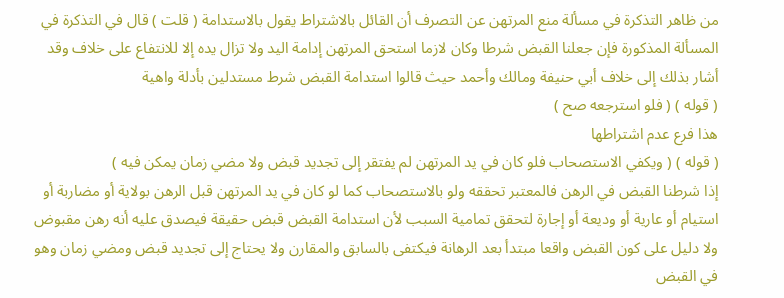من ظاهر التذكرة في مسألة منع المرتهن عن التصرف أن القائل بالاشتراط يقول بالاستدامة ( قلت ) قال في التذكرة في المسألة المذكورة فإن جعلنا القبض شرطا وكان لازما استحق المرتهن إدامة اليد ولا تزال يده إلا للانتفاع على خلاف وقد أشار بذلك إلى خلاف أبي حنيفة ومالك وأحمد حيث قالوا استدامة القبض شرط مستدلين بأدلة واهية
( قوله ) ( فلو استرجعه صح )
هذا فرع عدم اشتراطها
( قوله ) ( ويكفي الاستصحاب فلو كان في يد المرتهن لم يفتقر إلى تجديد قبض ولا مضي زمان يمكن فيه )
إذا شرطنا القبض في الرهن فالمعتبر تحققه ولو بالاستصحاب كما لو كان في يد المرتهن قبل الرهن بولاية أو مضاربة أو استيام أو عارية أو وديعة أو إجارة لتحقق تمامية السبب لأن استدامة القبض قبض حقيقة فيصدق عليه أنه رهن مقبوض ولا دليل على كون القبض واقعا مبتدأ بعد الرهانة فيكتفى بالسابق والمقارن ولا يحتاج إلى تجديد قبض ومضي زمان وهو في القبض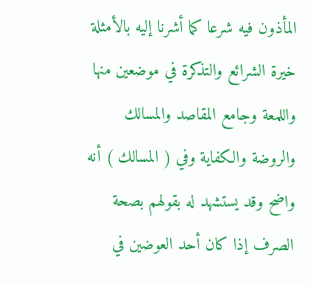المأذون فيه شرعا كما أشرنا إليه بالأمثلة خيرة الشرائع والتذكرة في موضعين منها واللمعة وجامع المقاصد والمسالك والروضة والكفاية وفي ( المسالك ) أنه واضح وقد يستشهد له بقولهم بصحة الصرف إذا كان أحد العوضين في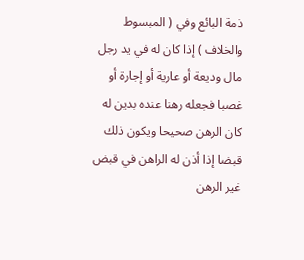ذمة البائع وفي ( المبسوط والخلاف ) إذا كان له في يد رجل مال وديعة أو عارية أو إجارة أو غصبا فجعله رهنا عنده بدين له كان الرهن صحيحا ويكون ذلك قبضا إذا أذن له الراهن في قبض غير الرهن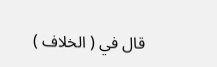قال في ( الخلاف )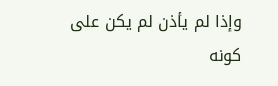وإذا لم يأذن لم يكن على كونه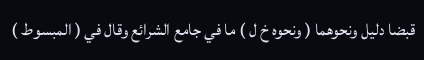قبضا دليل ونحوهما ( ونحوه خ ل ) ما في جامع الشرائع وقال في ( المبسوط )